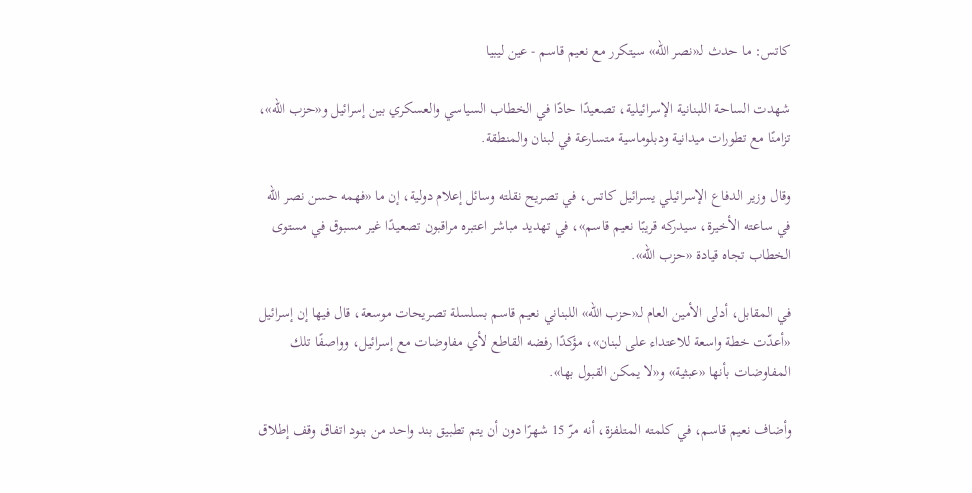كاتس: ما حدث لـ«نصر الله» سيتكرر مع نعيم قاسم - عين ليبيا

شهدت الساحة اللبنانية الإسرائيلية، تصعيدًا حادًا في الخطاب السياسي والعسكري بين إسرائيل و«حزب الله»، تزامنًا مع تطورات ميدانية ودبلوماسية متسارعة في لبنان والمنطقة.

وقال وزير الدفاع الإسرائيلي يسرائيل كاتس، في تصريح نقلته وسائل إعلام دولية، إن ما «فهمه حسن نصر الله في ساعته الأخيرة، سيدركه قريبًا نعيم قاسم»، في تهديد مباشر اعتبره مراقبون تصعيدًا غير مسبوق في مستوى الخطاب تجاه قيادة «حزب الله».

في المقابل، أدلى الأمين العام لـ«حزب الله» اللبناني نعيم قاسم بسلسلة تصريحات موسعة، قال فيها إن إسرائيل «أعدّت خطة واسعة للاعتداء على لبنان»، مؤكدًا رفضه القاطع لأي مفاوضات مع إسرائيل، وواصفًا تلك المفاوضات بأنها «عبثية» و«لا يمكن القبول بها».

وأضاف نعيم قاسم، في كلمته المتلفزة، أنه مرّ 15 شهرًا دون أن يتم تطبيق بند واحد من بنود اتفاق وقف إطلاق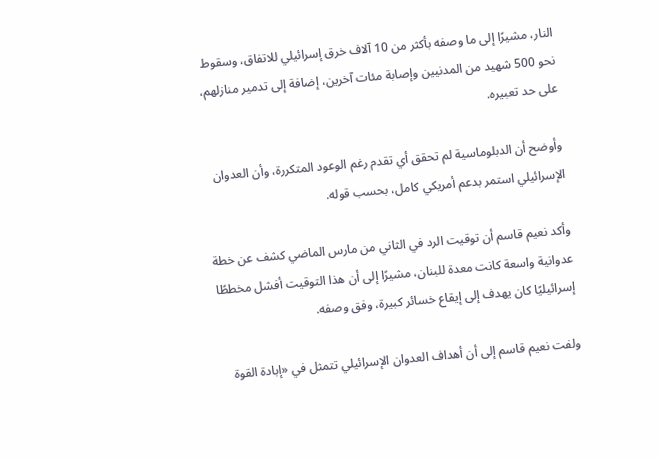النار، مشيرًا إلى ما وصفه بأكثر من 10 آلاف خرق إسرائيلي للاتفاق، وسقوط نحو 500 شهيد من المدنيين وإصابة مئات آخرين، إضافة إلى تدمير منازلهم، على حد تعبيره.

وأوضح أن الدبلوماسية لم تحقق أي تقدم رغم الوعود المتكررة، وأن العدوان الإسرائيلي استمر بدعم أمريكي كامل، بحسب قوله.

وأكد نعيم قاسم أن توقيت الرد في الثاني من مارس الماضي كشف عن خطة عدوانية واسعة كانت معدة للبنان، مشيرًا إلى أن هذا التوقيت أفشل مخططًا إسرائيليًا كان يهدف إلى إيقاع خسائر كبيرة، وفق وصفه.

ولفت نعيم قاسم إلى أن أهداف العدوان الإسرائيلي تتمثل في «إبادة القوة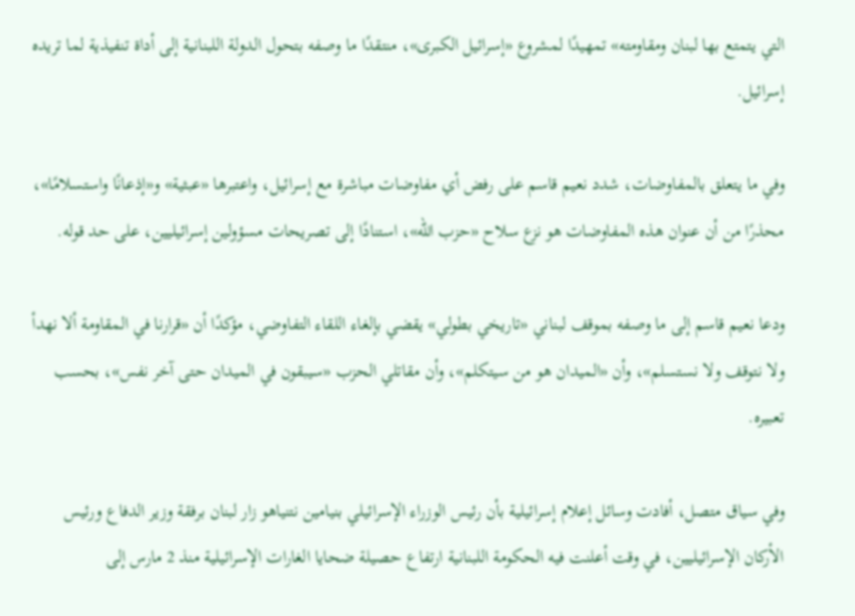التي يتمتع بها لبنان ومقاومته» تمهيدًا لمشروع «إسرائيل الكبرى»، منتقدًا ما وصفه بتحول الدولة اللبنانية إلى أداة تنفيذية لما تريده إسرائيل.

وفي ما يتعلق بالمفاوضات، شدد نعيم قاسم على رفض أي مفاوضات مباشرة مع إسرائيل، واعتبرها «عبثية» و«إذعانًا واستسلامًا»، محذرًا من أن عنوان هذه المفاوضات هو نزع سلاح «حزب الله»، استنادًا إلى تصريحات مسؤولين إسرائيليين، على حد قوله.

ودعا نعيم قاسم إلى ما وصفه بموقف لبناني «تاريخي بطولي» يقضي بإلغاء اللقاء التفاوضي، مؤكدًا أن «قرارنا في المقاومة ألا نهدأ ولا نتوقف ولا نستسلم»، وأن «الميدان هو من سيتكلم»، وأن مقاتلي الحزب «سيبقون في الميدان حتى آخر نفس»، بحسب تعبيره.

وفي سياق متصل، أفادت وسائل إعلام إسرائيلية بأن رئيس الوزراء الإسرائيلي بنيامين نتنياهو زار لبنان برفقة وزير الدفاع ورئيس الأركان الإسرائيليين، في وقت أعلنت فيه الحكومة اللبنانية ارتفاع حصيلة ضحايا الغارات الإسرائيلية منذ 2 مارس إلى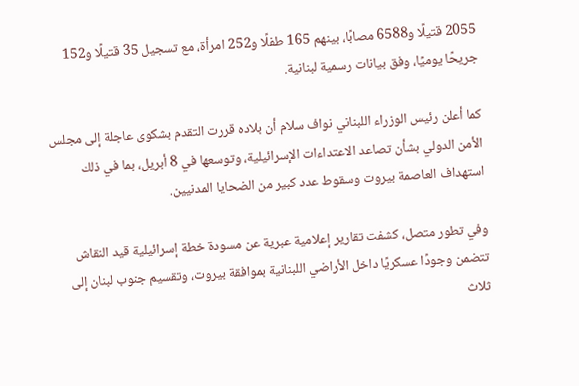2055 قتيلًا و6588 مصابًا، بينهم 165 طفلًا و252 امرأة، مع تسجيل 35 قتيلًا و152 جريحًا يوميًا، وفق بيانات رسمية لبنانية.

كما أعلن رئيس الوزراء اللبناني نواف سلام أن بلاده قررت التقدم بشكوى عاجلة إلى مجلس الأمن الدولي بشأن تصاعد الاعتداءات الإسرائيلية، وتوسعها في 8 أبريل، بما في ذلك استهداف العاصمة بيروت وسقوط عدد كبير من الضحايا المدنيين.

وفي تطور متصل، كشفت تقارير إعلامية عبرية عن مسودة خطة إسرائيلية قيد النقاش تتضمن وجودًا عسكريًا داخل الأراضي اللبنانية بموافقة بيروت، وتقسيم جنوب لبنان إلى ثلاث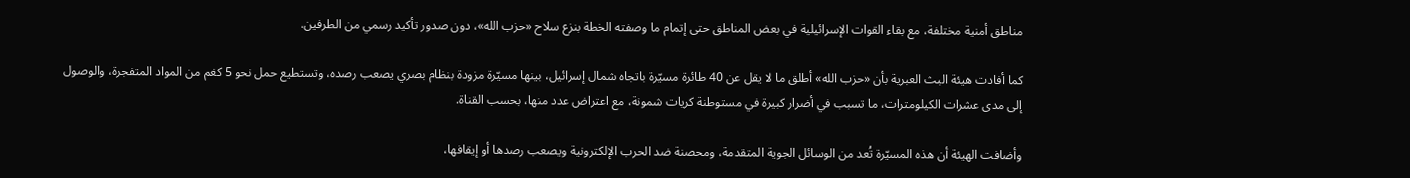مناطق أمنية مختلفة، مع بقاء القوات الإسرائيلية في بعض المناطق حتى إتمام ما وصفته الخطة بنزع سلاح «حزب الله»، دون صدور تأكيد رسمي من الطرفين.

كما أفادت هيئة البث العبرية بأن «حزب الله» أطلق ما لا يقل عن 40 طائرة مسيّرة باتجاه شمال إسرائيل، بينها مسيّرة مزودة بنظام بصري يصعب رصده، وتستطيع حمل نحو 5 كغم من المواد المتفجرة، والوصول إلى مدى عشرات الكيلومترات، ما تسبب في أضرار كبيرة في مستوطنة كريات شمونة، مع اعتراض عدد منها، بحسب القناة.

وأضافت الهيئة أن هذه المسيّرة تُعد من الوسائل الجوية المتقدمة، ومحصنة ضد الحرب الإلكترونية ويصعب رصدها أو إيقافها،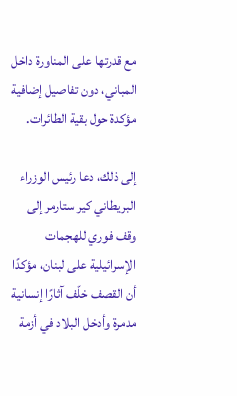مع قدرتها على المناورة داخل المباني، دون تفاصيل إضافية مؤكدة حول بقية الطائرات.

إلى ذلك، دعا رئيس الوزراء البريطاني كير ستارمر إلى وقف فوري للهجمات الإسرائيلية على لبنان، مؤكدًا أن القصف خلّف آثارًا إنسانية مدمرة وأدخل البلاد في أزمة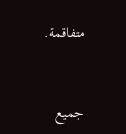متفاقمة.



جميع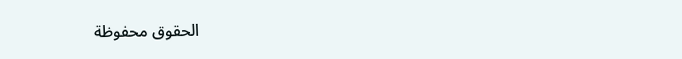الحقوق محفوظة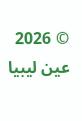© 2026 عين ليبيا